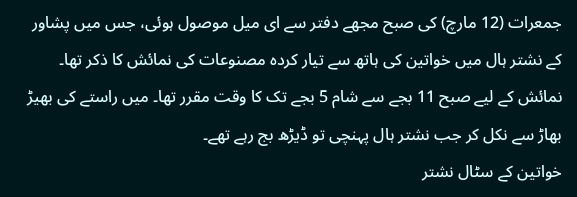جمعرات (12 مارچ) کی صبح مجھے دفتر سے ای میل موصول ہوئی، جس میں پشاور کے نشتر ہال میں خواتین کی ہاتھ سے تیار کردہ مصنوعات کی نمائش کا ذکر تھا۔
نمائش کے لیے صبح 11 بجے سے شام 5 بجے تک کا وقت مقرر تھا۔ میں راستے کی بھیڑ بھاڑ سے نکل کر جب نشتر ہال پہنچی تو ڈیڑھ بج رہے تھے۔
خواتین کے سٹال نشتر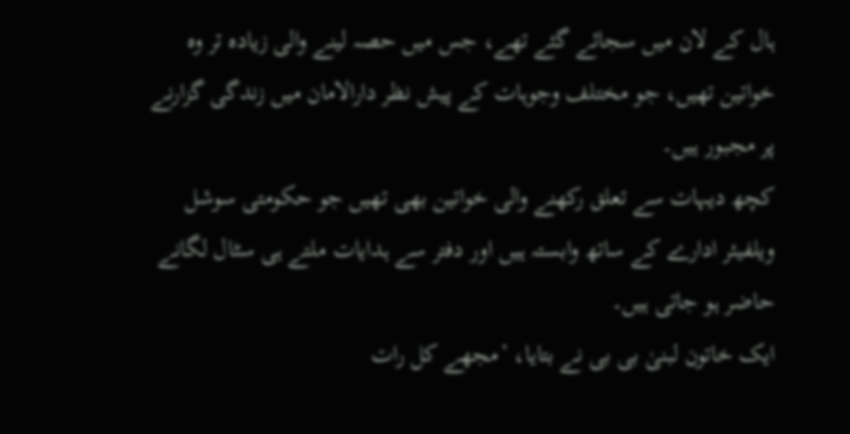ہال کے لان میں سجائے گئے تھے، جس میں حصہ لینے والی زیادہ تر وہ خواتین تھیں، جو مختلف وجوہات کے پیش نظر دارالامان میں زندگی گزارنے پر مجبور ہیں۔
کچھ دیہات سے تعلق رکھنے والی خواتین بھی تھیں جو حکومتی سوشل ویلفیئر ادارے کے ساتھ وابستہ ہیں اور دفتر سے ہدایات ملتے ہی سٹال لگانے حاضر ہو جاتی ہیں۔
ایک خاتون لبنیٰ بی بی نے بتایا، ’مجھے کل رات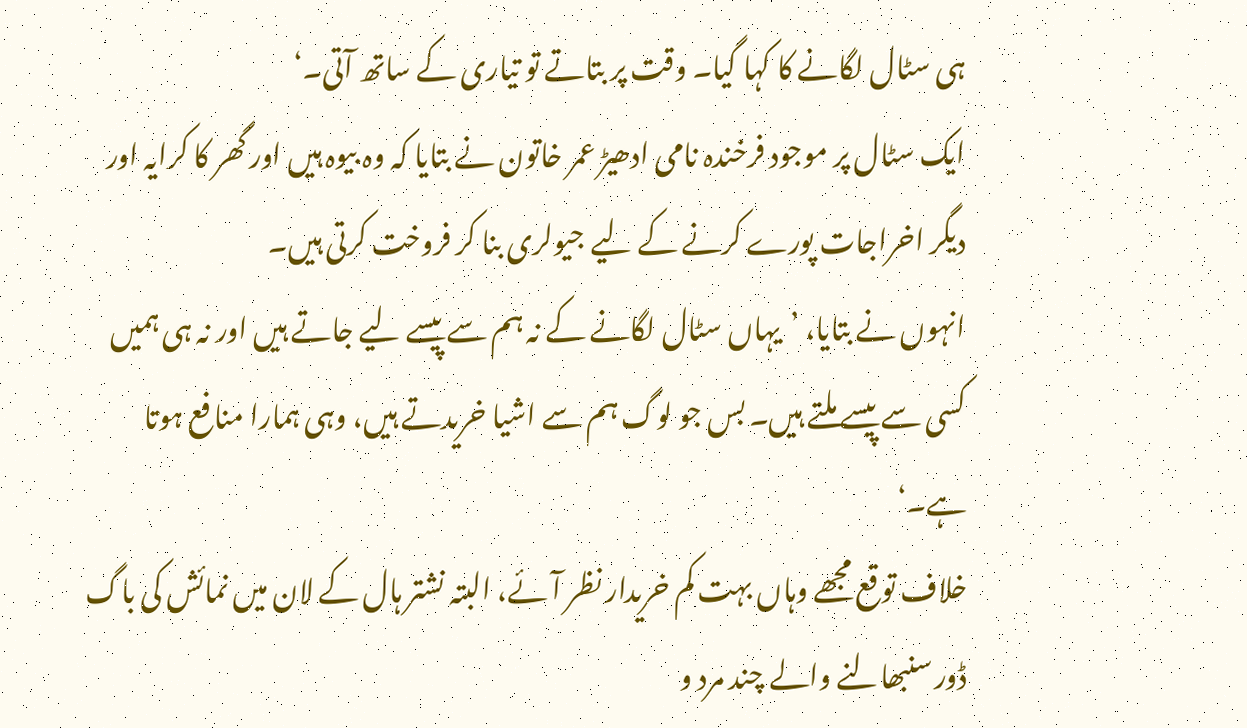ہی سٹال لگانے کا کہا گیا۔ وقت پر بتاتے تو تیاری کے ساتھ آتی۔‘
ایک سٹال پر موجود فرخندہ نامی ادھیڑ عمر خاتون نے بتایا کہ وہ بیوہ ہیں اور گھر کا کرایہ اور دیگر اخراجات پورے کرنے کے لیے جیولری بنا کر فروخت کرتی ہیں۔
انہوں نے بتایا، ’یہاں سٹال لگانے کے نہ ہم سے پیسے لیے جاتے ہیں اور نہ ہی ہمیں کسی سے پیسے ملتے ہیں۔ بس جو لوگ ہم سے اشیا خریدتے ہیں، وہی ہمارا منافع ہوتا ہے۔‘
خلاف توقع مجھے وہاں بہت کم خریدار نظر آئے، البتہ نشتر ہال کے لان میں نمائش کی باگ ڈور سنبھالنے والے چند مرد و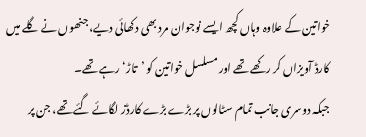خواتین کے علاوہ وہاں کچھ ایسے نوجوان مرد بھی دکھائی دیے، جنھوں نے گلے میں کارڈ آویزاں کر رکھے تھے اور مسلسل خواتین کو ’تاڑ‘ رہے تھے۔
جبکہ دوسری جانب تمام سٹالوں پر بڑے بڑے کارڈز لگائے گئے تھے، جن پر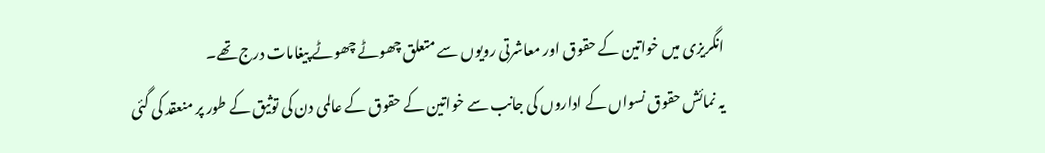انگریزی میں خواتین کے حقوق اور معاشرتی رویوں سے متعلق چھوٹے چھوٹے پیغامات درج تھے۔
یہ نمائش حقوق نسواں کے اداروں کی جانب سے خواتین کے حقوق کے عالمی دن کی توثیق کے طور پر منعقد کی گئی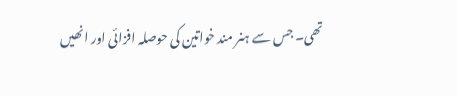تھی۔ جس سے ہنر مند خواتین کی حوصلہ افزائی اور انھیں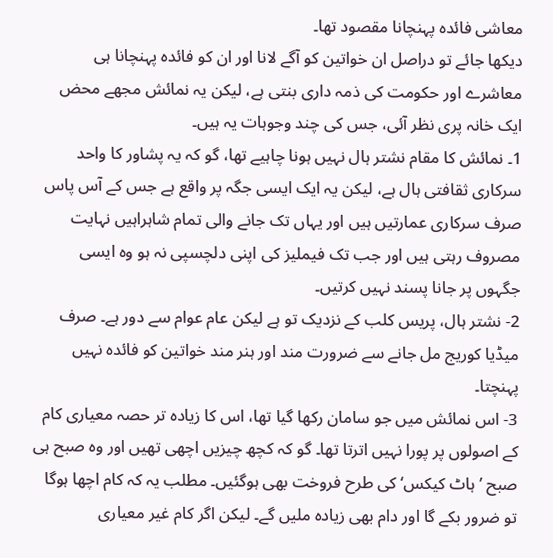معاشی فائدہ پہنچانا مقصود تھا۔
دیکھا جائے تو دراصل ان خواتین کو آگے لانا اور ان کو فائدہ پہنچانا ہی معاشرے اور حکومت کی ذمہ داری بنتی ہے، لیکن یہ نمائش مجھے محض ایک خانہ پری نظر آئی، جس کی چند وجوہات یہ ہیں۔
1۔ نمائش کا مقام نشتر ہال نہیں ہونا چاہیے تھا، گو کہ یہ پشاور کا واحد سرکاری ثقافتی ہال ہے، لیکن یہ ایک ایسی جگہ پر واقع ہے جس کے آس پاس صرف سرکاری عمارتیں ہیں اور یہاں تک جانے والی تمام شاہراہیں نہایت مصروف رہتی ہیں اور جب تک فیملیز کی اپنی دلچسپی نہ ہو وہ ایسی جگہوں پر جانا پسند نہیں کرتیں۔
2- نشتر ہال، پریس کلب کے نزدیک تو ہے لیکن عام عوام سے دور ہے۔ صرف میڈیا کوریج مل جانے سے ضرورت مند اور ہنر مند خواتین کو فائدہ نہیں پہنچتا۔
3- اس نمائش میں جو سامان رکھا گیا تھا، اس کا زیادہ تر حصہ معیاری کام کے اصولوں پر پورا نہیں اترتا تھا۔ گو کہ کچھ چیزیں اچھی تھیں اور وہ صبح ہی صبح ’ہاٹ کیکس‘ کی طرح فروخت بھی ہوگئیں۔ مطلب یہ کہ کام اچھا ہوگا تو ضرور بکے گا اور دام بھی زیادہ ملیں گے۔ لیکن اگر کام غیر معیاری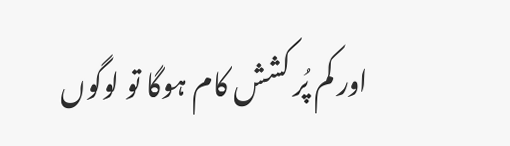اور کم پُر کشش کام ہوگا تو لوگوں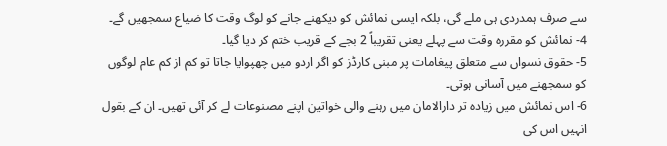سے صرف ہمدردی ہی ملے گی، بلکہ ایسی نمائش کو دیکھنے جانے کو لوگ وقت کا ضیاع سمجھیں گے۔
4- نمائش کو مقررہ وقت سے پہلے یعنی تقریباً 2 بجے کے قریب ختم کر دیا گیا۔
5- حقوق نسواں سے متعلق پیغامات پر مبنی کارڈز کو اگر اردو میں چھپوایا جاتا تو کم از کم عام لوگوں کو سمجھنے میں آسانی ہوتی۔
6- اس نمائش میں زیادہ تر دارالامان میں رہنے والی خواتین اپنے مصنوعات لے کر آئی تھیں۔ ان کے بقول انہیں اس کی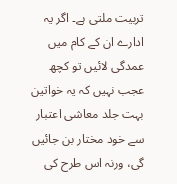تربیت ملتی ہے۔ اگر یہ ادارے ان کے کام میں عمدگی لائیں تو کچھ عجب نہیں کہ یہ خواتین بہت جلد معاشی اعتبار سے خود مختار بن جائیں گی، ورنہ اس طرح کی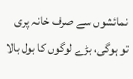نمائشوں سے صرف خانہ پری تو ہوگی، بڑے لوگوں کا بول بالا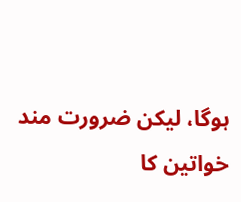ہوگا، لیکن ضرورت مند خواتین کا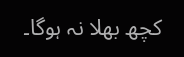کچھ بھلا نہ ہوگا۔